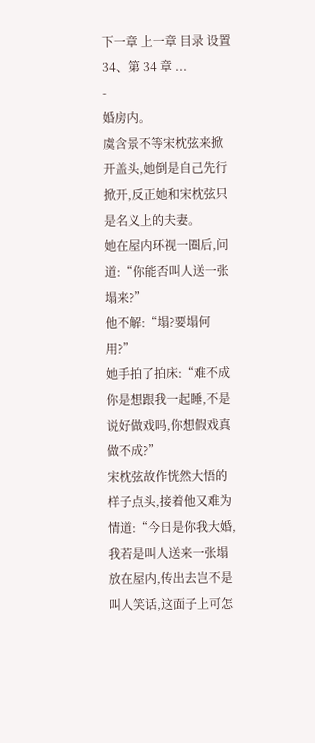下一章 上一章 目录 设置
34、第 34 章 ...
-
婚房内。
虞含景不等宋枕弦来掀开盖头,她倒是自己先行掀开,反正她和宋枕弦只是名义上的夫妻。
她在屋内环视一圈后,问道:“你能否叫人送一张塌来?”
他不解:“塌?要塌何用?”
她手拍了拍床:“难不成你是想跟我一起睡,不是说好做戏吗,你想假戏真做不成?”
宋枕弦故作恍然大悟的样子点头,接着他又难为情道:“今日是你我大婚,我若是叫人送来一张塌放在屋内,传出去岂不是叫人笑话,这面子上可怎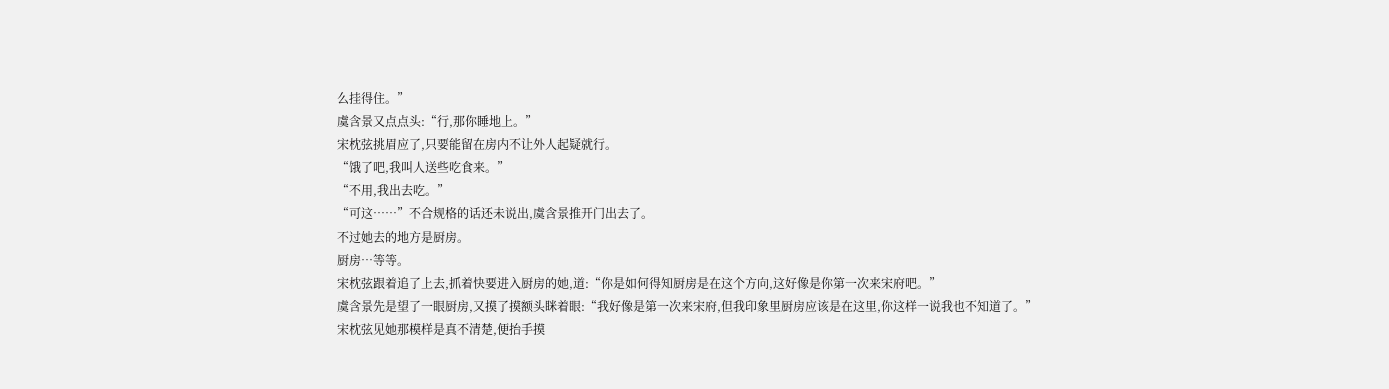么挂得住。”
虞含景又点点头:“行,那你睡地上。”
宋枕弦挑眉应了,只要能留在房内不让外人起疑就行。
“饿了吧,我叫人送些吃食来。”
“不用,我出去吃。”
“可这……”不合规格的话还未说出,虞含景推开门出去了。
不过她去的地方是厨房。
厨房…等等。
宋枕弦跟着追了上去,抓着快要进入厨房的她,道:“你是如何得知厨房是在这个方向,这好像是你第一次来宋府吧。”
虞含景先是望了一眼厨房,又摸了摸额头眯着眼:“我好像是第一次来宋府,但我印象里厨房应该是在这里,你这样一说我也不知道了。”
宋枕弦见她那模样是真不清楚,便抬手摸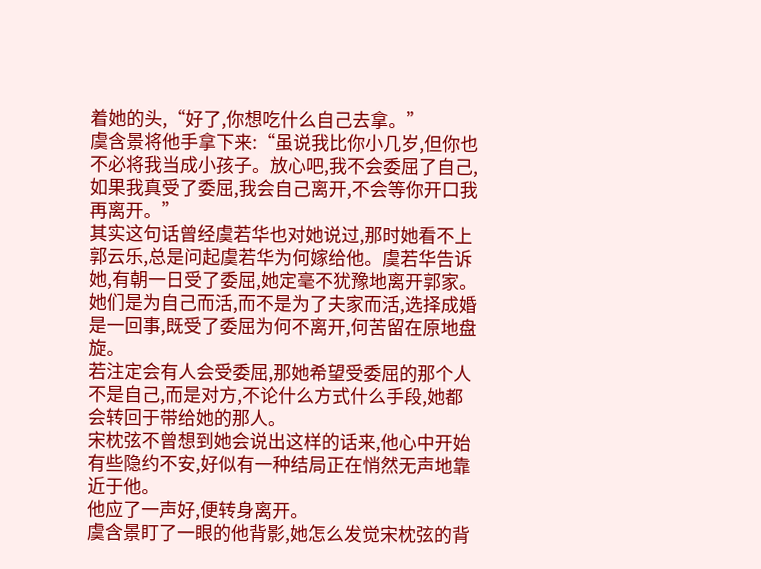着她的头,“好了,你想吃什么自己去拿。”
虞含景将他手拿下来:“虽说我比你小几岁,但你也不必将我当成小孩子。放心吧,我不会委屈了自己,如果我真受了委屈,我会自己离开,不会等你开口我再离开。”
其实这句话曾经虞若华也对她说过,那时她看不上郭云乐,总是问起虞若华为何嫁给他。虞若华告诉她,有朝一日受了委屈,她定毫不犹豫地离开郭家。
她们是为自己而活,而不是为了夫家而活,选择成婚是一回事,既受了委屈为何不离开,何苦留在原地盘旋。
若注定会有人会受委屈,那她希望受委屈的那个人不是自己,而是对方,不论什么方式什么手段,她都会转回于带给她的那人。
宋枕弦不曾想到她会说出这样的话来,他心中开始有些隐约不安,好似有一种结局正在悄然无声地靠近于他。
他应了一声好,便转身离开。
虞含景盯了一眼的他背影,她怎么发觉宋枕弦的背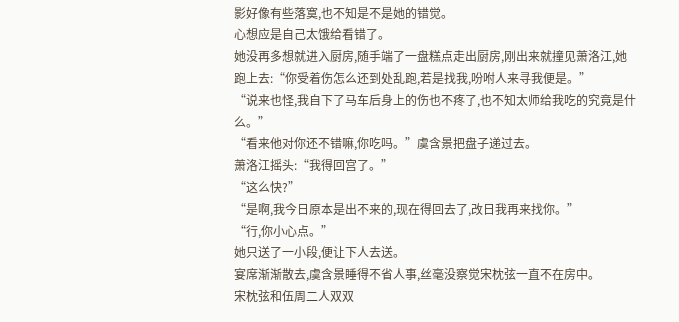影好像有些落寞,也不知是不是她的错觉。
心想应是自己太饿给看错了。
她没再多想就进入厨房,随手端了一盘糕点走出厨房,刚出来就撞见萧洛江,她跑上去:“你受着伤怎么还到处乱跑,若是找我,吩咐人来寻我便是。”
“说来也怪,我自下了马车后身上的伤也不疼了,也不知太师给我吃的究竟是什么。”
“看来他对你还不错嘛,你吃吗。”虞含景把盘子递过去。
萧洛江摇头:“我得回宫了。”
“这么快?”
“是啊,我今日原本是出不来的,现在得回去了,改日我再来找你。”
“行,你小心点。”
她只送了一小段,便让下人去送。
宴席渐渐散去,虞含景睡得不省人事,丝毫没察觉宋枕弦一直不在房中。
宋枕弦和伍周二人双双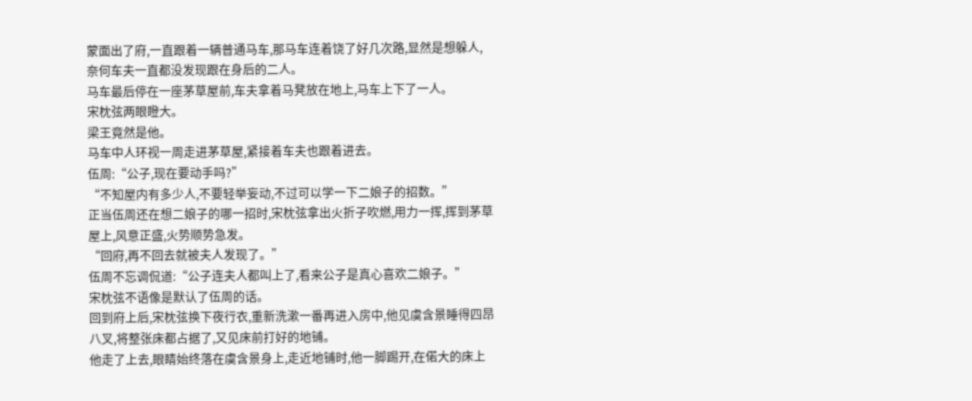蒙面出了府,一直跟着一辆普通马车,那马车连着饶了好几次路,显然是想躲人,奈何车夫一直都没发现跟在身后的二人。
马车最后停在一座茅草屋前,车夫拿着马凳放在地上,马车上下了一人。
宋枕弦两眼瞪大。
梁王竟然是他。
马车中人环视一周走进茅草屋,紧接着车夫也跟着进去。
伍周:“公子,现在要动手吗?”
“不知屋内有多少人,不要轻举妄动,不过可以学一下二娘子的招数。”
正当伍周还在想二娘子的哪一招时,宋枕弦拿出火折子吹燃,用力一挥,挥到茅草屋上,风意正盛,火势顺势急发。
“回府,再不回去就被夫人发现了。”
伍周不忘调侃道:“公子连夫人都叫上了,看来公子是真心喜欢二娘子。”
宋枕弦不语像是默认了伍周的话。
回到府上后,宋枕弦换下夜行衣,重新洗漱一番再进入房中,他见虞含景睡得四昂八叉,将整张床都占据了,又见床前打好的地铺。
他走了上去,眼睛始终落在虞含景身上,走近地铺时,他一脚踢开,在偌大的床上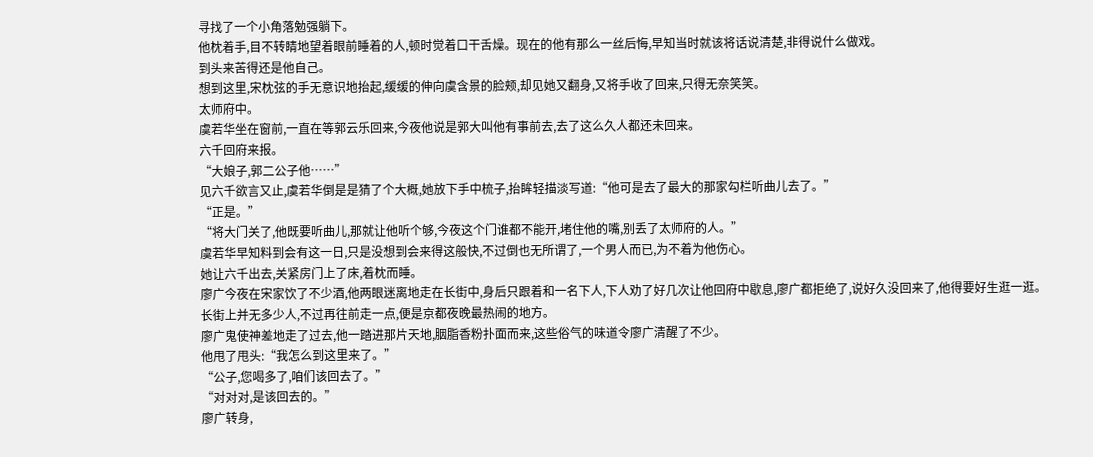寻找了一个小角落勉强躺下。
他枕着手,目不转睛地望着眼前睡着的人,顿时觉着口干舌燥。现在的他有那么一丝后悔,早知当时就该将话说清楚,非得说什么做戏。
到头来苦得还是他自己。
想到这里,宋枕弦的手无意识地抬起,缓缓的伸向虞含景的脸颊,却见她又翻身,又将手收了回来,只得无奈笑笑。
太师府中。
虞若华坐在窗前,一直在等郭云乐回来,今夜他说是郭大叫他有事前去,去了这么久人都还未回来。
六千回府来报。
“大娘子,郭二公子他……”
见六千欲言又止,虞若华倒是是猜了个大概,她放下手中梳子,抬眸轻描淡写道:“他可是去了最大的那家勾栏听曲儿去了。”
“正是。”
“将大门关了,他既要听曲儿,那就让他听个够,今夜这个门谁都不能开,堵住他的嘴,别丢了太师府的人。”
虞若华早知料到会有这一日,只是没想到会来得这般快,不过倒也无所谓了,一个男人而已,为不着为他伤心。
她让六千出去,关紧房门上了床,着枕而睡。
廖广今夜在宋家饮了不少酒,他两眼迷离地走在长街中,身后只跟着和一名下人,下人劝了好几次让他回府中歇息,廖广都拒绝了,说好久没回来了,他得要好生逛一逛。
长街上并无多少人,不过再往前走一点,便是京都夜晚最热闹的地方。
廖广鬼使神差地走了过去,他一踏进那片天地,胭脂香粉扑面而来,这些俗气的味道令廖广清醒了不少。
他甩了甩头:“我怎么到这里来了。”
“公子,您喝多了,咱们该回去了。”
“对对对,是该回去的。”
廖广转身,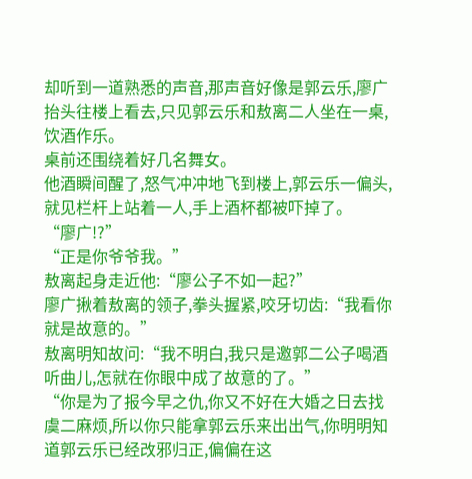却听到一道熟悉的声音,那声音好像是郭云乐,廖广抬头往楼上看去,只见郭云乐和敖离二人坐在一桌,饮酒作乐。
桌前还围绕着好几名舞女。
他酒瞬间醒了,怒气冲冲地飞到楼上,郭云乐一偏头,就见栏杆上站着一人,手上酒杯都被吓掉了。
“廖广!?”
“正是你爷爷我。”
敖离起身走近他:“廖公子不如一起?”
廖广揪着敖离的领子,拳头握紧,咬牙切齿:“我看你就是故意的。”
敖离明知故问:“我不明白,我只是邀郭二公子喝酒听曲儿,怎就在你眼中成了故意的了。”
“你是为了报今早之仇,你又不好在大婚之日去找虞二麻烦,所以你只能拿郭云乐来出出气,你明明知道郭云乐已经改邪归正,偏偏在这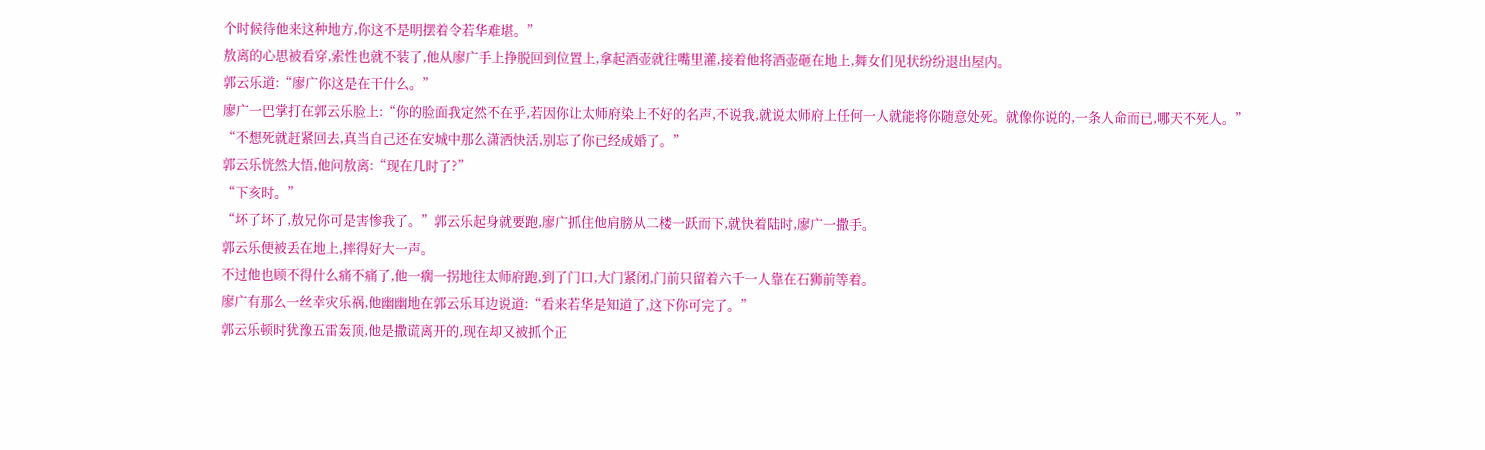个时候待他来这种地方,你这不是明摆着令若华难堪。”
敖离的心思被看穿,索性也就不装了,他从廖广手上挣脱回到位置上,拿起酒壶就往嘴里灌,接着他将酒壶砸在地上,舞女们见状纷纷退出屋内。
郭云乐道:“廖广你这是在干什么。”
廖广一巴掌打在郭云乐脸上:“你的脸面我定然不在乎,若因你让太师府染上不好的名声,不说我,就说太师府上任何一人就能将你随意处死。就像你说的,一条人命而已,哪天不死人。”
“不想死就赶紧回去,真当自己还在安城中那么潇洒快活,别忘了你已经成婚了。”
郭云乐恍然大悟,他问敖离:“现在几时了?”
“下亥时。”
“坏了坏了,敖兄你可是害惨我了。”郭云乐起身就要跑,廖广抓住他肩膀从二楼一跃而下,就快着陆时,廖广一撒手。
郭云乐便被丢在地上,摔得好大一声。
不过他也顾不得什么痛不痛了,他一瘸一拐地往太师府跑,到了门口,大门紧闭,门前只留着六千一人靠在石狮前等着。
廖广有那么一丝幸灾乐祸,他幽幽地在郭云乐耳边说道:“看来若华是知道了,这下你可完了。”
郭云乐顿时犹豫五雷轰顶,他是撒谎离开的,现在却又被抓个正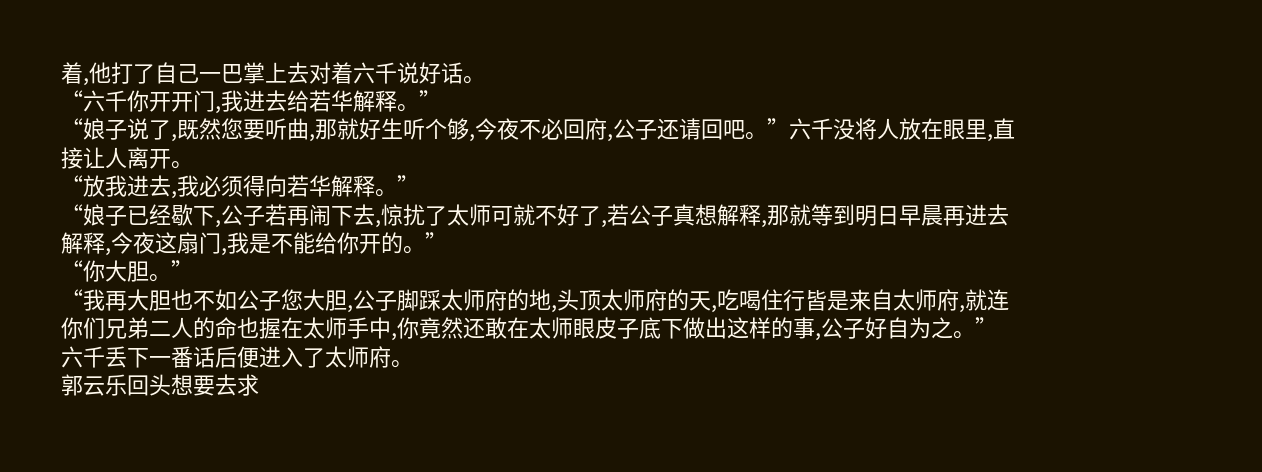着,他打了自己一巴掌上去对着六千说好话。
“六千你开开门,我进去给若华解释。”
“娘子说了,既然您要听曲,那就好生听个够,今夜不必回府,公子还请回吧。”六千没将人放在眼里,直接让人离开。
“放我进去,我必须得向若华解释。”
“娘子已经歇下,公子若再闹下去,惊扰了太师可就不好了,若公子真想解释,那就等到明日早晨再进去解释,今夜这扇门,我是不能给你开的。”
“你大胆。”
“我再大胆也不如公子您大胆,公子脚踩太师府的地,头顶太师府的天,吃喝住行皆是来自太师府,就连你们兄弟二人的命也握在太师手中,你竟然还敢在太师眼皮子底下做出这样的事,公子好自为之。”
六千丢下一番话后便进入了太师府。
郭云乐回头想要去求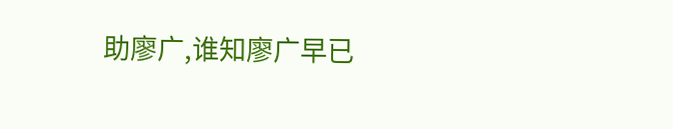助廖广,谁知廖广早已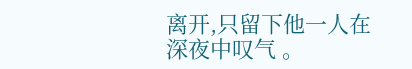离开,只留下他一人在深夜中叹气 。